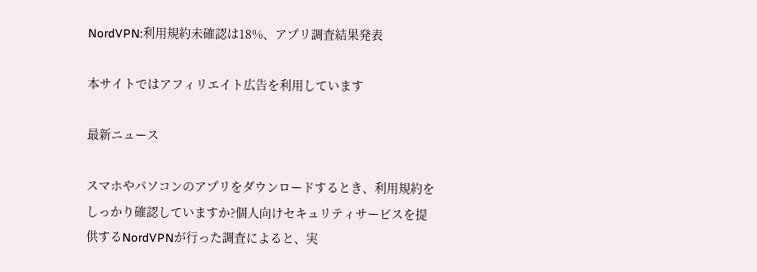NordVPN:利用規約未確認は18%、アプリ調査結果発表

本サイトではアフィリエイト広告を利用しています

最新ニュース

スマホやパソコンのアプリをダウンロードするとき、利用規約をしっかり確認していますか?個人向けセキュリティサービスを提供するNordVPNが行った調査によると、実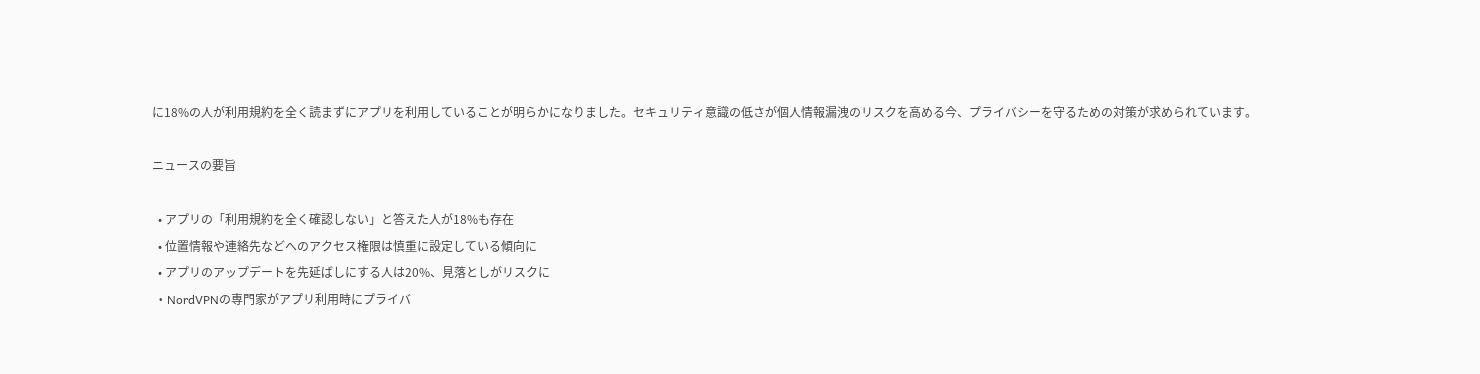に18%の人が利用規約を全く読まずにアプリを利用していることが明らかになりました。セキュリティ意識の低さが個人情報漏洩のリスクを高める今、プライバシーを守るための対策が求められています。

ニュースの要旨

  • アプリの「利用規約を全く確認しない」と答えた人が18%も存在
  • 位置情報や連絡先などへのアクセス権限は慎重に設定している傾向に
  • アプリのアップデートを先延ばしにする人は20%、見落としがリスクに
  • NordVPNの専門家がアプリ利用時にプライバ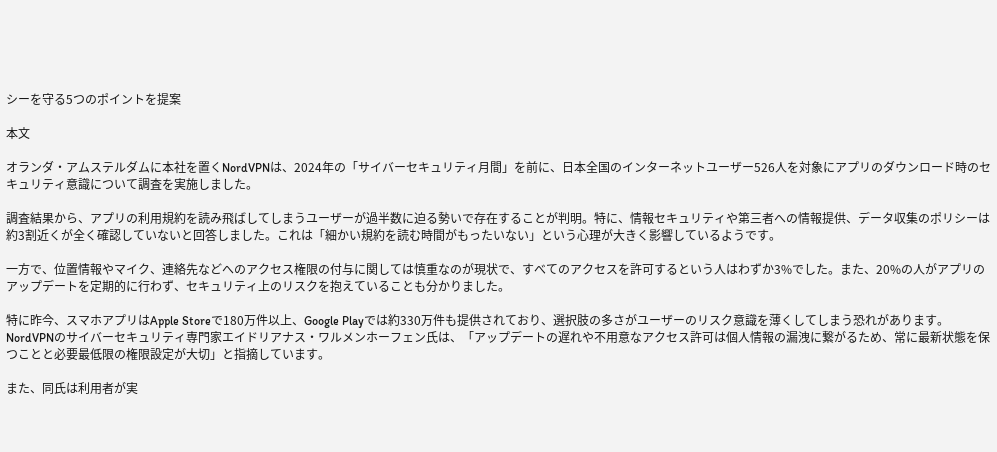シーを守る5つのポイントを提案

本文

オランダ・アムステルダムに本社を置くNordVPNは、2024年の「サイバーセキュリティ月間」を前に、日本全国のインターネットユーザー526人を対象にアプリのダウンロード時のセキュリティ意識について調査を実施しました。

調査結果から、アプリの利用規約を読み飛ばしてしまうユーザーが過半数に迫る勢いで存在することが判明。特に、情報セキュリティや第三者への情報提供、データ収集のポリシーは約3割近くが全く確認していないと回答しました。これは「細かい規約を読む時間がもったいない」という心理が大きく影響しているようです。

一方で、位置情報やマイク、連絡先などへのアクセス権限の付与に関しては慎重なのが現状で、すべてのアクセスを許可するという人はわずか3%でした。また、20%の人がアプリのアップデートを定期的に行わず、セキュリティ上のリスクを抱えていることも分かりました。

特に昨今、スマホアプリはApple Storeで180万件以上、Google Playでは約330万件も提供されており、選択肢の多さがユーザーのリスク意識を薄くしてしまう恐れがあります。NordVPNのサイバーセキュリティ専門家エイドリアナス・ワルメンホーフェン氏は、「アップデートの遅れや不用意なアクセス許可は個人情報の漏洩に繋がるため、常に最新状態を保つことと必要最低限の権限設定が大切」と指摘しています。

また、同氏は利用者が実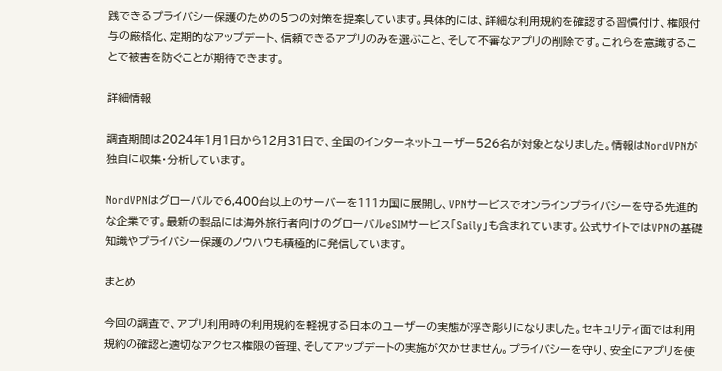践できるプライバシー保護のための5つの対策を提案しています。具体的には、詳細な利用規約を確認する習慣付け、権限付与の厳格化、定期的なアップデート、信頼できるアプリのみを選ぶこと、そして不審なアプリの削除です。これらを意識することで被害を防ぐことが期待できます。

詳細情報

調査期間は2024年1月1日から12月31日で、全国のインターネットユーザー526名が対象となりました。情報はNordVPNが独自に収集・分析しています。

NordVPNはグローバルで6,400台以上のサーバーを111カ国に展開し、VPNサービスでオンラインプライバシーを守る先進的な企業です。最新の製品には海外旅行者向けのグローバルeSIMサービス「Saily」も含まれています。公式サイトではVPNの基礎知識やプライバシー保護のノウハウも積極的に発信しています。

まとめ

今回の調査で、アプリ利用時の利用規約を軽視する日本のユーザーの実態が浮き彫りになりました。セキュリティ面では利用規約の確認と適切なアクセス権限の管理、そしてアップデートの実施が欠かせません。プライバシーを守り、安全にアプリを使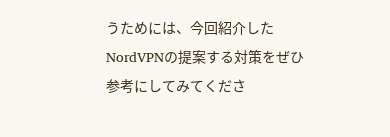うためには、今回紹介したNordVPNの提案する対策をぜひ参考にしてみてくださ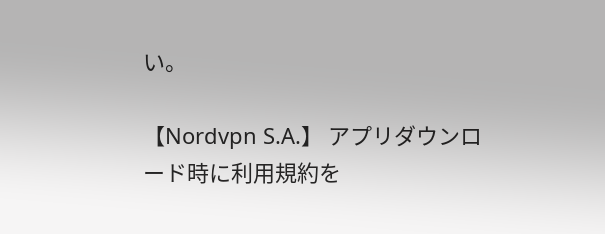い。

【Nordvpn S.A.】 アプリダウンロード時に利用規約を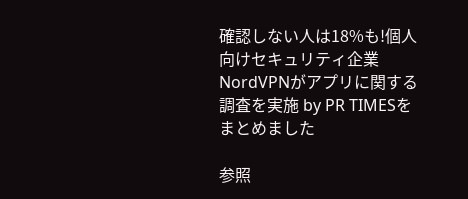確認しない人は18%も!個人向けセキュリティ企業NordVPNがアプリに関する調査を実施 by PR TIMESをまとめました

参照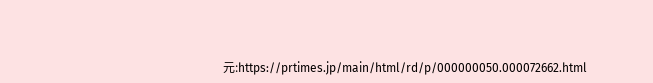元:https://prtimes.jp/main/html/rd/p/000000050.000072662.html